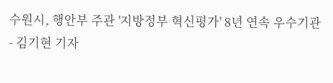수원시, 행안부 주관 '지방정부 혁신평가' 8년 연속 우수기관
- 김기현 기자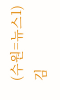(수원=뉴스1) 김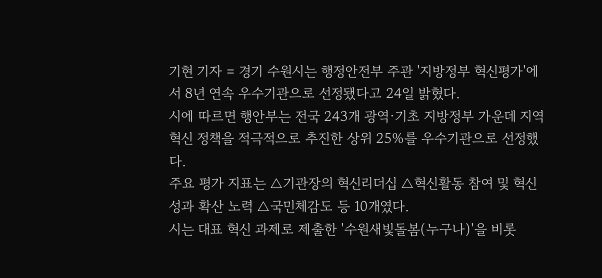기현 기자 = 경기 수원시는 행정안전부 주관 '지방정부 혁신평가'에서 8년 연속 우수기관으로 선정됐다고 24일 밝혔다.
시에 따르면 행안부는 전국 243개 광역·기초 지방정부 가운데 지역혁신 정책을 적극적으로 추진한 상위 25%를 우수기관으로 선정했다.
주요 평가 지표는 △기관장의 혁신리더십 △혁신활동 참여 및 혁신 성과 확산 노력 △국민체감도 등 10개였다.
시는 대표 혁신 과제로 제출한 '수원새빛돌봄(누구나)'을 비롯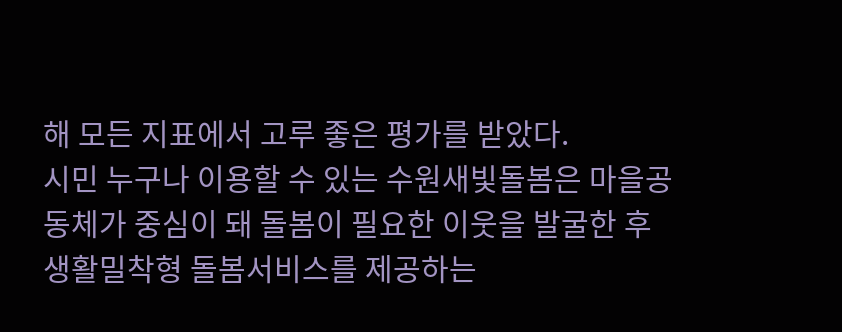해 모든 지표에서 고루 좋은 평가를 받았다.
시민 누구나 이용할 수 있는 수원새빛돌봄은 마을공동체가 중심이 돼 돌봄이 필요한 이웃을 발굴한 후 생활밀착형 돌봄서비스를 제공하는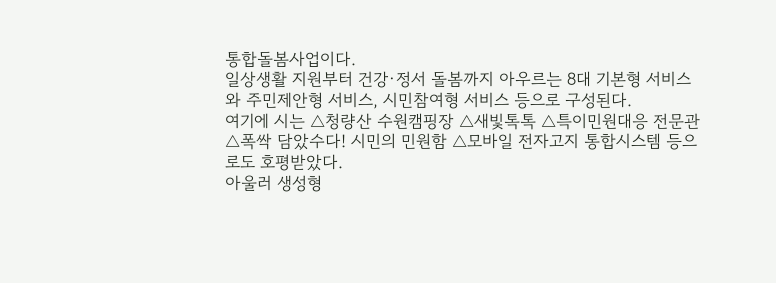통합돌봄사업이다.
일상생활 지원부터 건강·정서 돌봄까지 아우르는 8대 기본형 서비스와 주민제안형 서비스, 시민참여형 서비스 등으로 구성된다.
여기에 시는 △청량산 수원캠핑장 △새빛톡톡 △특이민원대응 전문관 △폭싹 담았수다! 시민의 민원함 △모바일 전자고지 통합시스템 등으로도 호평받았다.
아울러 생성형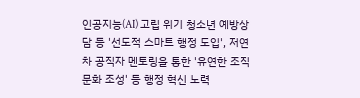인공지능(AI) 고립 위기 청소년 예방상담 등 '선도적 스마트 행정 도입', 저연차 공직자 멘토링을 통한 '유연한 조직문화 조성' 등 행정 혁신 노력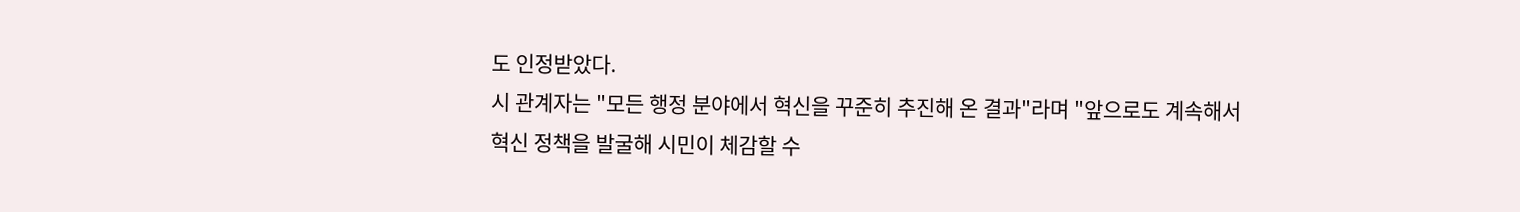도 인정받았다.
시 관계자는 "모든 행정 분야에서 혁신을 꾸준히 추진해 온 결과"라며 "앞으로도 계속해서 혁신 정책을 발굴해 시민이 체감할 수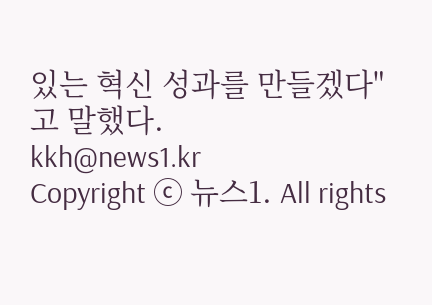있는 혁신 성과를 만들겠다"고 말했다.
kkh@news1.kr
Copyright ⓒ 뉴스1. All rights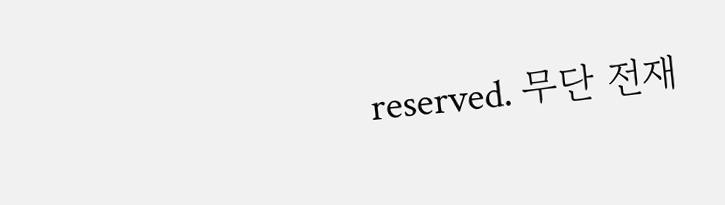reserved. 무단 전재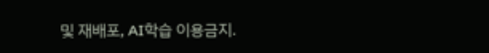및 재배포, AI학습 이용금지.